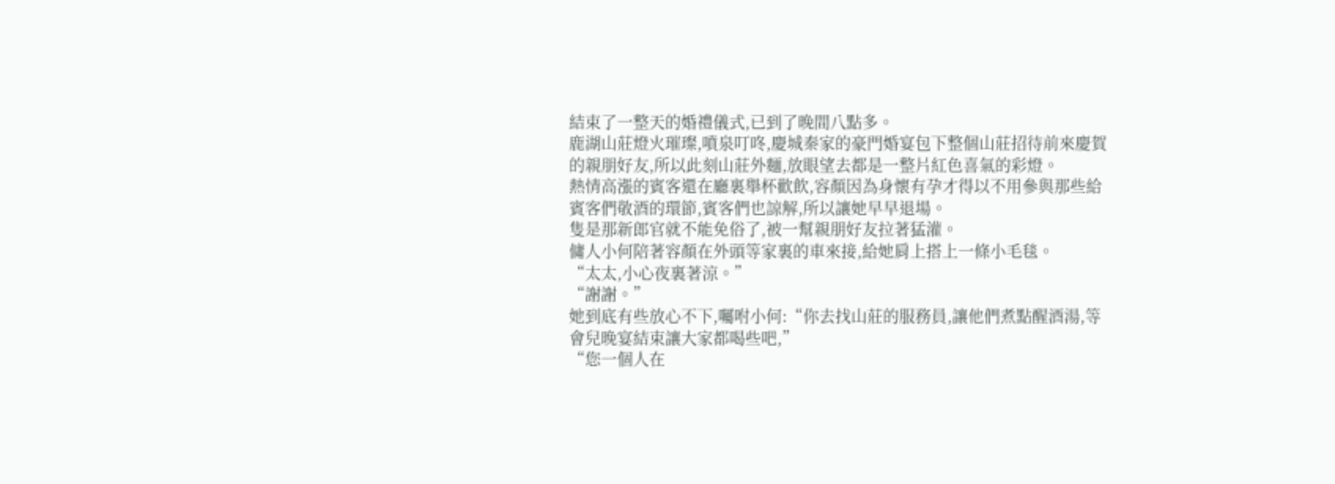結束了一整天的婚禮儀式,已到了晚間八點多。
鹿湖山莊燈火璀璨,噴泉叮咚,慶城秦家的豪門婚宴包下整個山莊招待前來慶賀的親朋好友,所以此刻山莊外麵,放眼望去都是一整片紅色喜氣的彩燈。
熱情高漲的賓客還在廳裏舉杯歡飲,容顏因為身懷有孕才得以不用參與那些給賓客們敬酒的環節,賓客們也諒解,所以讓她早早退場。
隻是那新郎官就不能免俗了,被一幫親朋好友拉著猛灌。
傭人小何陪著容顏在外頭等家裏的車來接,給她肩上搭上一條小毛毯。
“太太,小心夜裏著涼。”
“謝謝。”
她到底有些放心不下,囑咐小何:“你去找山莊的服務員,讓他們煮點醒酒湯,等會兒晚宴結束讓大家都喝些吧,”
“您一個人在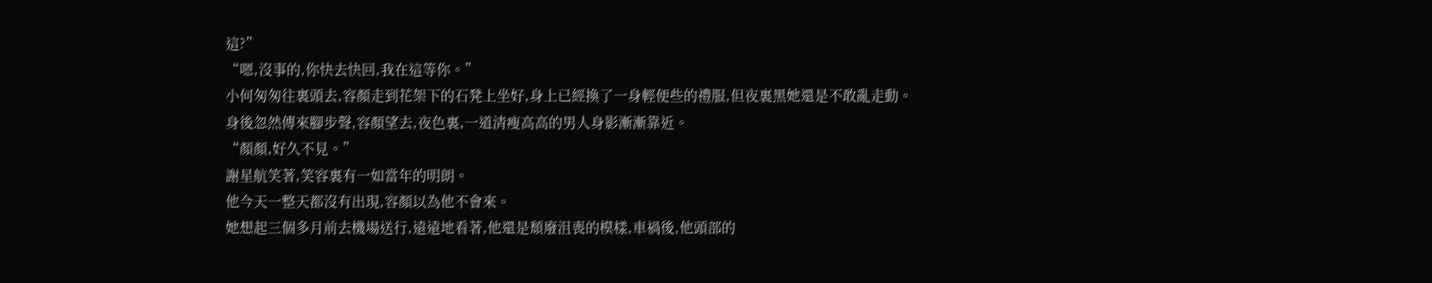這?”
“嗯,沒事的,你快去快回,我在這等你。”
小何匆匆往裏頭去,容顏走到花架下的石凳上坐好,身上已經換了一身輕便些的禮服,但夜裏黑她還是不敢亂走動。
身後忽然傳來腳步聲,容顏望去,夜色裏,一道清瘦高高的男人身影漸漸靠近。
“顏顏,好久不見。”
謝星航笑著,笑容裏有一如當年的明朗。
他今天一整天都沒有出現,容顏以為他不會來。
她想起三個多月前去機場送行,遠遠地看著,他還是頹廢沮喪的模樣,車禍後,他頭部的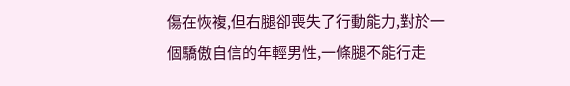傷在恢複,但右腿卻喪失了行動能力,對於一個驕傲自信的年輕男性,一條腿不能行走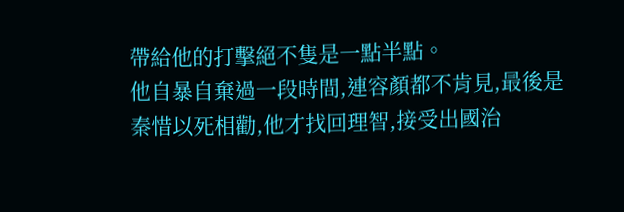帶給他的打擊絕不隻是一點半點。
他自暴自棄過一段時間,連容顏都不肯見,最後是秦惜以死相勸,他才找回理智,接受出國治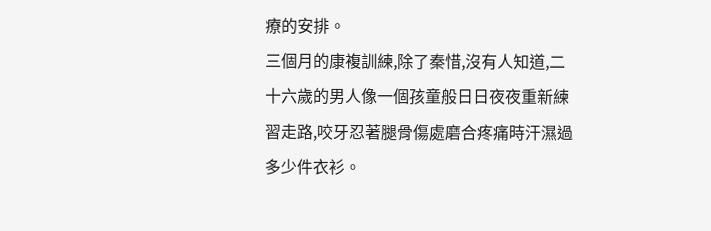療的安排。
三個月的康複訓練,除了秦惜,沒有人知道,二十六歲的男人像一個孩童般日日夜夜重新練習走路,咬牙忍著腿骨傷處磨合疼痛時汗濕過多少件衣衫。